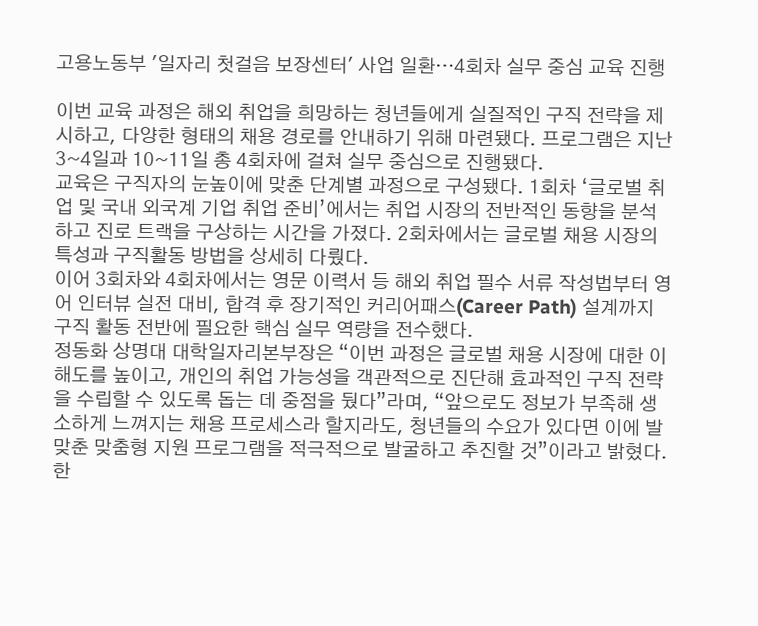고용노동부 '일자리 첫걸음 보장센터' 사업 일환…4회차 실무 중심 교육 진행

이번 교육 과정은 해외 취업을 희망하는 청년들에게 실질적인 구직 전략을 제시하고, 다양한 형태의 채용 경로를 안내하기 위해 마련됐다. 프로그램은 지난 3~4일과 10~11일 총 4회차에 걸쳐 실무 중심으로 진행됐다.
교육은 구직자의 눈높이에 맞춘 단계별 과정으로 구성됐다. 1회차 ‘글로벌 취업 및 국내 외국계 기업 취업 준비’에서는 취업 시장의 전반적인 동향을 분석하고 진로 트랙을 구상하는 시간을 가졌다. 2회차에서는 글로벌 채용 시장의 특성과 구직활동 방법을 상세히 다뤘다.
이어 3회차와 4회차에서는 영문 이력서 등 해외 취업 필수 서류 작성법부터 영어 인터뷰 실전 대비, 합격 후 장기적인 커리어패스(Career Path) 설계까지 구직 활동 전반에 필요한 핵심 실무 역량을 전수했다.
정동화 상명대 대학일자리본부장은 “이번 과정은 글로벌 채용 시장에 대한 이해도를 높이고, 개인의 취업 가능성을 객관적으로 진단해 효과적인 구직 전략을 수립할 수 있도록 돕는 데 중점을 뒀다”라며, “앞으로도 정보가 부족해 생소하게 느껴지는 채용 프로세스라 할지라도, 청년들의 수요가 있다면 이에 발맞춘 맞춤형 지원 프로그램을 적극적으로 발굴하고 추진할 것”이라고 밝혔다.
한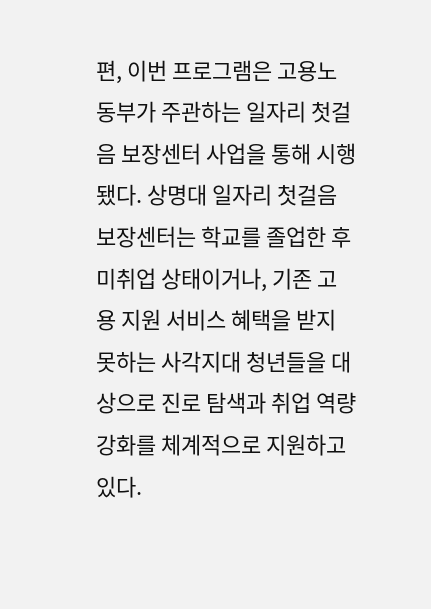편, 이번 프로그램은 고용노동부가 주관하는 일자리 첫걸음 보장센터 사업을 통해 시행됐다. 상명대 일자리 첫걸음 보장센터는 학교를 졸업한 후 미취업 상태이거나, 기존 고용 지원 서비스 혜택을 받지 못하는 사각지대 청년들을 대상으로 진로 탐색과 취업 역량 강화를 체계적으로 지원하고 있다.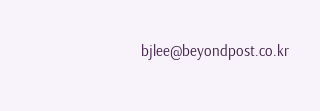bjlee@beyondpost.co.kr